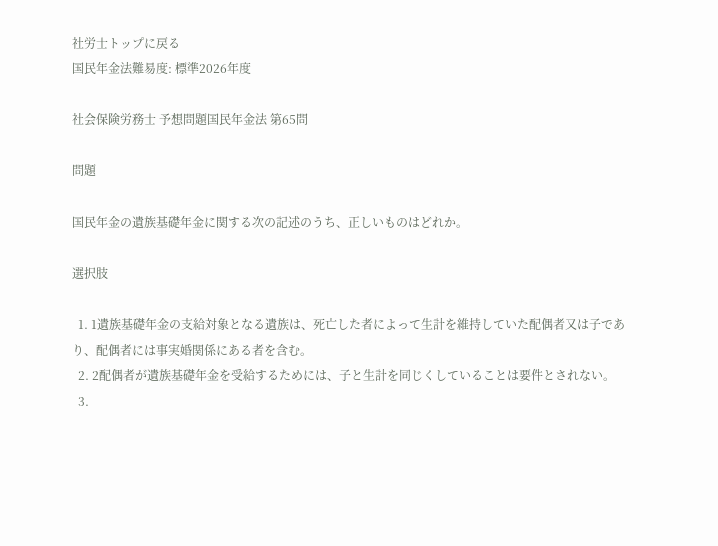社労士トップに戻る
国民年金法難易度: 標準2026年度

社会保険労務士 予想問題国民年金法 第65問

問題

国民年金の遺族基礎年金に関する次の記述のうち、正しいものはどれか。

選択肢

  1. 1遺族基礎年金の支給対象となる遺族は、死亡した者によって生計を維持していた配偶者又は子であり、配偶者には事実婚関係にある者を含む。
  2. 2配偶者が遺族基礎年金を受給するためには、子と生計を同じくしていることは要件とされない。
  3.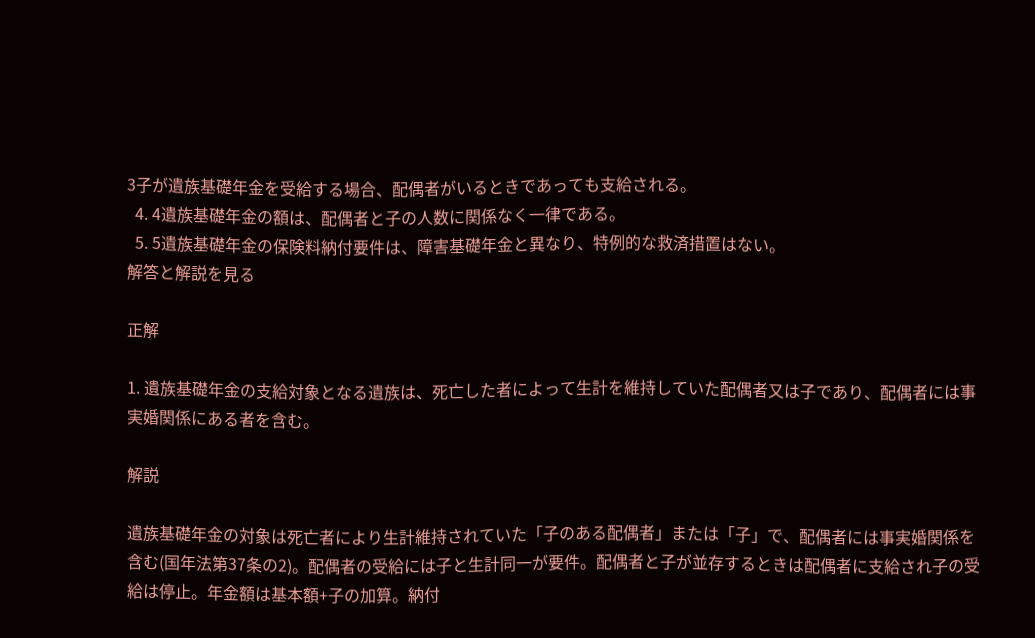3子が遺族基礎年金を受給する場合、配偶者がいるときであっても支給される。
  4. 4遺族基礎年金の額は、配偶者と子の人数に関係なく一律である。
  5. 5遺族基礎年金の保険料納付要件は、障害基礎年金と異なり、特例的な救済措置はない。
解答と解説を見る

正解

1. 遺族基礎年金の支給対象となる遺族は、死亡した者によって生計を維持していた配偶者又は子であり、配偶者には事実婚関係にある者を含む。

解説

遺族基礎年金の対象は死亡者により生計維持されていた「子のある配偶者」または「子」で、配偶者には事実婚関係を含む(国年法第37条の2)。配偶者の受給には子と生計同一が要件。配偶者と子が並存するときは配偶者に支給され子の受給は停止。年金額は基本額+子の加算。納付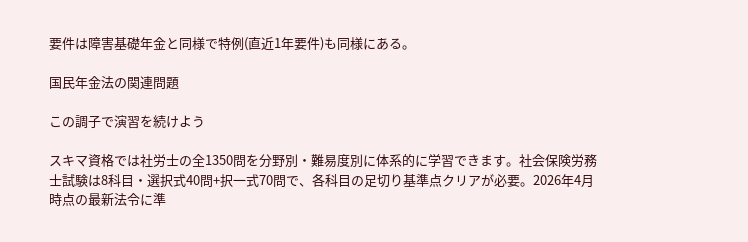要件は障害基礎年金と同様で特例(直近1年要件)も同様にある。

国民年金法の関連問題

この調子で演習を続けよう

スキマ資格では社労士の全1350問を分野別・難易度別に体系的に学習できます。社会保険労務士試験は8科目・選択式40問+択一式70問で、各科目の足切り基準点クリアが必要。2026年4月時点の最新法令に準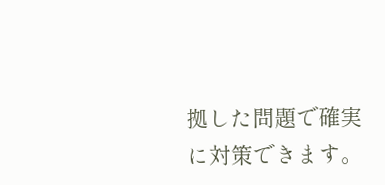拠した問題で確実に対策できます。